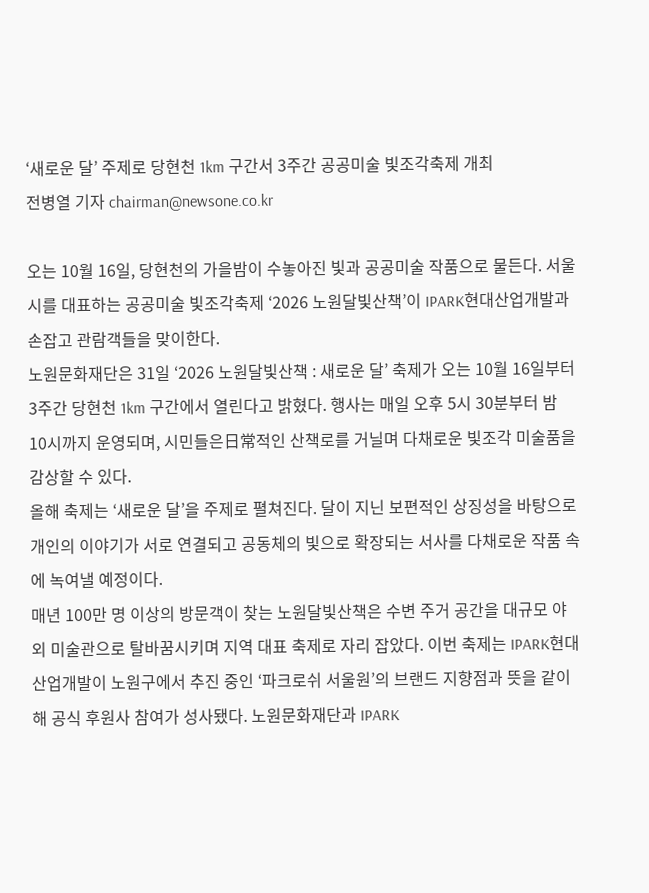‘새로운 달’ 주제로 당현천 1km 구간서 3주간 공공미술 빛조각축제 개최
전병열 기자 chairman@newsone.co.kr

오는 10월 16일, 당현천의 가을밤이 수놓아진 빛과 공공미술 작품으로 물든다. 서울시를 대표하는 공공미술 빛조각축제 ‘2026 노원달빛산책’이 IPARK현대산업개발과 손잡고 관람객들을 맞이한다.
노원문화재단은 31일 ‘2026 노원달빛산책 : 새로운 달’ 축제가 오는 10월 16일부터 3주간 당현천 1km 구간에서 열린다고 밝혔다. 행사는 매일 오후 5시 30분부터 밤 10시까지 운영되며, 시민들은日常적인 산책로를 거닐며 다채로운 빛조각 미술품을 감상할 수 있다.
올해 축제는 ‘새로운 달’을 주제로 펼쳐진다. 달이 지닌 보편적인 상징성을 바탕으로 개인의 이야기가 서로 연결되고 공동체의 빛으로 확장되는 서사를 다채로운 작품 속에 녹여낼 예정이다.
매년 100만 명 이상의 방문객이 찾는 노원달빛산책은 수변 주거 공간을 대규모 야외 미술관으로 탈바꿈시키며 지역 대표 축제로 자리 잡았다. 이번 축제는 IPARK현대산업개발이 노원구에서 추진 중인 ‘파크로쉬 서울원’의 브랜드 지향점과 뜻을 같이해 공식 후원사 참여가 성사됐다. 노원문화재단과 IPARK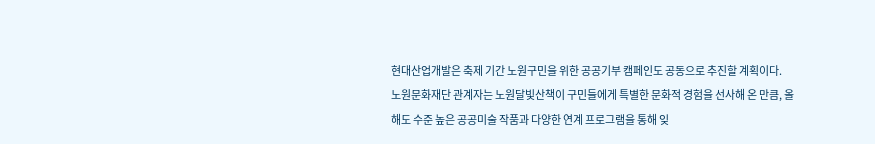현대산업개발은 축제 기간 노원구민을 위한 공공기부 캠페인도 공동으로 추진할 계획이다.
노원문화재단 관계자는 노원달빛산책이 구민들에게 특별한 문화적 경험을 선사해 온 만큼, 올해도 수준 높은 공공미술 작품과 다양한 연계 프로그램을 통해 잊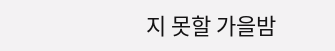지 못할 가을밤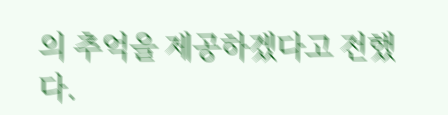의 추억을 제공하겠다고 전했다.